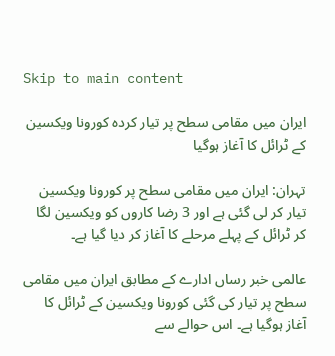Skip to main content

ایران میں مقامی سطح پر تیار کردہ کورونا ویکسین کے ٹرائل کا آغاز ہوگیا

تہران: ایران میں مقامی سطح پر کورونا ویکسین تیار کر لی گئی ہے اور 3 رضا کاروں کو ویکسین لگا کر ٹرائل کے پہلے مرحلے کا آغاز کر دیا گیا ہے۔

عالمی خبر رساں ادارے کے مطابق ایران میں مقامی سطح پر تیار کی گئی کورونا ویکسین کے ٹرائل کا آغاز ہوگیا ہے۔ اس حوالے سے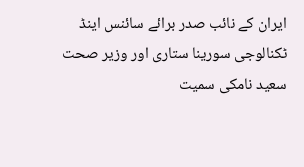ایران کے نائب صدر برائے سائنس اینڈ ٹکنالوجی سورینا ستاری اور وزیر صحت سعید نامکی سمیت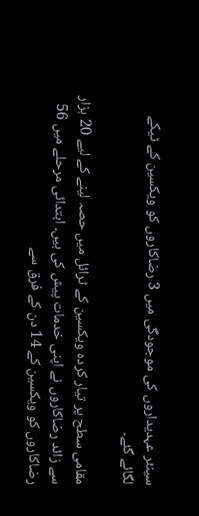سینئر عہدیداروں کی موجودگی میں 3 رضاکاروں کو ویکسین کے ٹیکے لگائے گئے۔

مقامی سطح پر تیار کردہ ویکسین کے ٹرائل میں حصہ لینے کے لیے 20 ہزار سے زائد رضاکاروں نے اپنی خدمات پیش کی ہیں۔ ابتدائی مرحلے میں 56 رضاکاروں کو ویکسین کے 14 دن کے فرق سے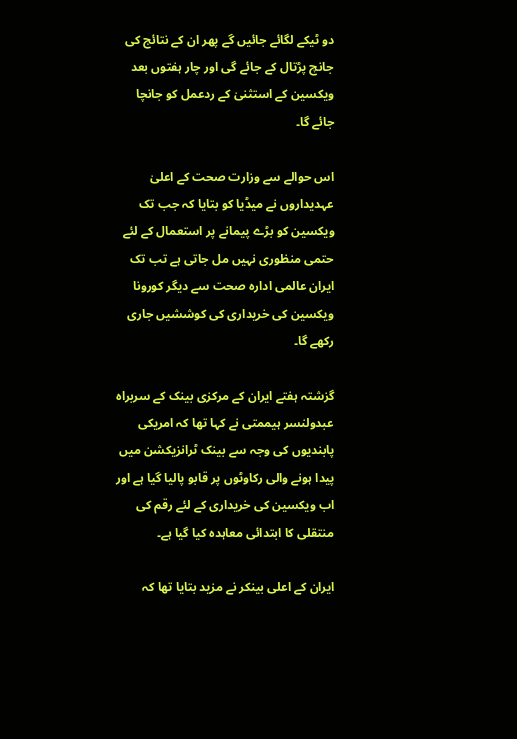دو ٹیکے لگائے جائیں گے پھر ان کے نتائج کی جانچ پڑتال کے جائے گی اور چار ہفتوں بعد ویکسین کے استثنیٰ کے ردعمل کو جانچا جائے گا۔

اس حوالے سے وزارت صحت کے اعلیٰ عہدیداروں نے میڈیا کو بتایا کہ جب تک ویکسین کو بڑے پیمانے پر استعمال کے لئے حتمی منظوری نہیں مل جاتی ہے تب تک ایران عالمی ادارہ صحت سے دیگر کورونا ویکسین کی خریداری کی کوششیں جاری رکھے گا۔

گزشتہ ہفتے ایران کے مرکزی بینک کے سربراہ عبدولنسر ہیممتی نے کہا تھا کہ امریکی پابندیوں کی وجہ سے بینک ٹرانزیکشن میں پیدا ہونے والی رکاوٹوں پر قابو پالیا گیا ہے اور اب ویکسین کی خریداری کے لئے رقم کی منتقلی کا ابتدائی معاہدہ کیا گیا ہے۔

ایران کے اعلی بینکر نے مزید بتایا تھا کہ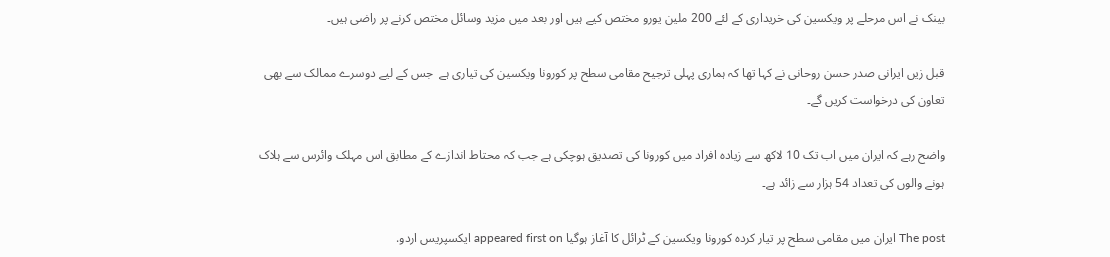بینک نے اس مرحلے پر ویکسین کی خریداری کے لئے 200 ملین یورو مختص کیے ہیں اور بعد میں مزید وسائل مختص کرنے پر راضی ہیں۔

قبل زیں ایرانی صدر حسن روحانی نے کہا تھا کہ ہماری پہلی ترجیح مقامی سطح پر کورونا ویکسین کی تیاری ہے  جس کے لیے دوسرے ممالک سے بھی تعاون کی درخواست کریں گے۔

واضح رہے کہ ایران میں اب تک 10 لاکھ سے زیادہ افراد میں کورونا کی تصدیق ہوچکی ہے جب کہ محتاط اندازے کے مطابق اس مہلک وائرس سے ہلاک ہونے والوں کی تعداد 54 ہزار سے زائد ہے۔

The post ایران میں مقامی سطح پر تیار کردہ کورونا ویکسین کے ٹرائل کا آغاز ہوگیا appeared first on ایکسپریس اردو.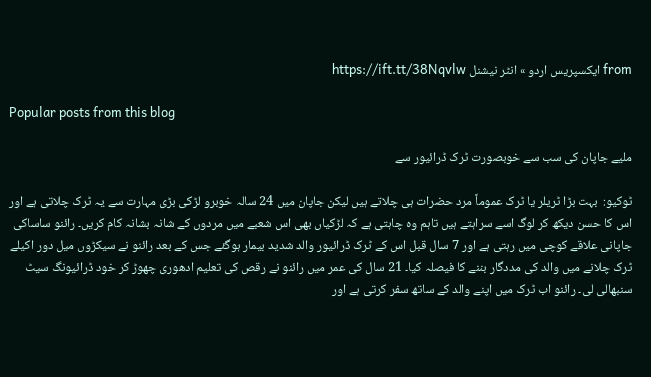from ایکسپریس اردو » انٹر نیشنل https://ift.tt/38Nqvlw

Popular posts from this blog

ملیے جاپان کی سب سے خوبصورت ٹرک ڈرائیور سے

ٹوکیو:  بہت بڑا ٹریلر یا ٹرک عموماً مرد حضرات ہی چلاتے ہیں لیکن جاپان میں 24 سالہ خوبرو لڑکی بڑی مہارت سے یہ ٹرک چلاتی ہے اور اس کا حسن دیکھ کر لوگ اسے سراہتے ہیں تاہم وہ چاہتی ہے کہ لڑکیاں بھی اس شعبے میں مردوں کے شانہ بشانہ کام کریں۔ رائنو ساساکی جاپانی علاقے کوچی میں رہتی ہے اور 7 سال قبل اس کے ٹرک ڈرائیور والد شدید بیمار ہوگئے جس کے بعد رائنو نے سیکڑوں میل دور اکیلے ٹرک چلانے میں والد کی مددگار بننے کا فیصلہ کیا۔ 21 سال کی عمر میں رائنو نے رقص کی تعلیم ادھوری چھوڑ کر خود ڈرائیونگ سیٹ سنبھالی لی۔ رائنو اب ٹرک میں اپنے والد کے ساتھ سفر کرتی ہے اور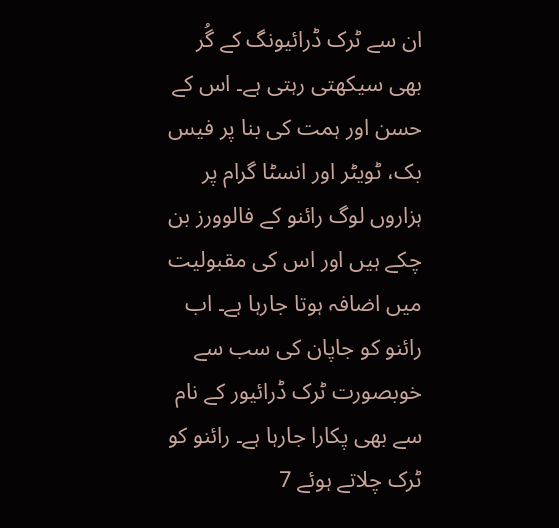ان سے ٹرک ڈرائیونگ کے گُر بھی سیکھتی رہتی ہے۔ اس کے حسن اور ہمت کی بنا پر فیس بک، ٹویٹر اور انسٹا گرام پر ہزاروں لوگ رائنو کے فالوورز بن چکے ہیں اور اس کی مقبولیت میں اضافہ ہوتا جارہا ہے۔ اب رائنو کو جاپان کی سب سے خوبصورت ٹرک ڈرائیور کے نام سے بھی پکارا جارہا ہے۔ رائنو کو ٹرک چلاتے ہوئے 7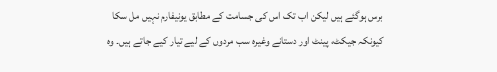برس ہوگئے ہیں لیکن اب تک اس کی جسامت کے مطابق یونیفارم نہیں مل سکا کیونکہ جیکٹ، پینٹ اور دستانے وغیرہ سب مردوں کے لیے تیار کیے جاتے ہیں۔ وہ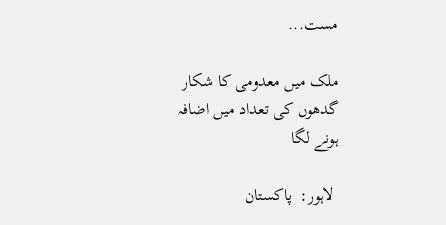مست...

ملک میں معدومی کا شکار گدھوں کی تعداد میں اضافہ ہونے لگا

 لاہور:  پاکستان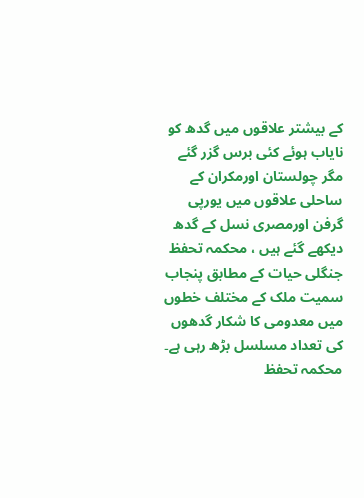کے بیشتر علاقوں میں گدھ کو نایاب ہوئے کئی برس گزر گئے مگر چولستان اورمکران کے ساحلی علاقوں میں یورپی گرفن اورمصری نسل کے گدھ دیکھے گئے ہیں ، محکمہ تحفظ جنگلی حیات کے مطابق پنجاب سمیت ملک کے مختلف خطوں میں معدومی کا شکار گدھوں کی تعداد مسلسل بڑھ رہی ہے۔ محکمہ تحفظ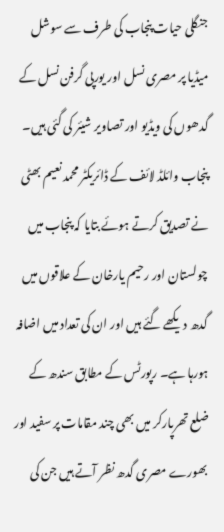جنگلی حیات پنجاب کی طرف سے سوشل میڈیا پر مصری نسل اور یورپی گرفن نسل کے گدھوں کی ویڈیو اور تصاویر شیئر کی گئی ہیں۔ پنجاب وائلڈ لائف کے ڈائریکٹر محمد نعیم بھٹی نے تصدیق کرتے ہوئے بتایا کہ پنجاب میں چولستان اور رحیم یارخان کے علاقوں میں گدھ دیکھے گئے ہیں اور ان کی تعداد میں اضافہ ہورہا ہے۔ رپورٹس کے مطابق سندھ کے ضلع تھرپارکر میں بھی چند مقامات پر سفید اور بھورے مصری گدھ نظر آتے ہیں جن کی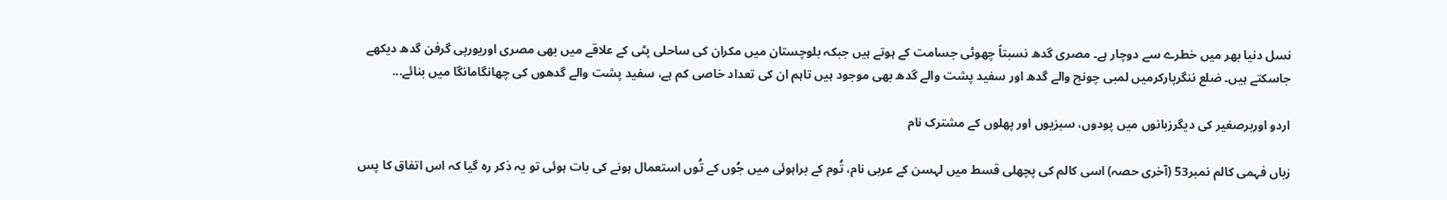نسل دنیا بھر میں خطرے سے دوچار ہے۔ مصری گدھ نسبتاً چھوٹی جسامت کے ہوتے ہیں جبکہ بلوچستان میں مکران کی ساحلی پٹی کے علاقے میں بھی مصری اوریورپی گرفن گدھ دیکھے جاسکتے ہیں۔ ضلع ننگرپارکرمیں لمبی چونج والے گدھ اور سفید پشت والے گدھ بھی موجود ہیں تاہم ان کی تعداد خاصی کم ہے، سفید پشت والے گدھوں کی چھانگامانگا میں بنائے...

اردو اوربرصغیر کی دیگرزبانوں میں پودوں، سبزیوں اور پھلوں کے مشترک نام

زباں فہمی کالم نمبر53 (آخری حصہ) اسی کالم کی پچھلی قسط میں لہسن کے عربی نام، تُوم کے براہوئی میں جُوں کے تُوں استعمال ہونے کی بات ہوئی تو یہ ذکر رہ گیا کہ اس اتفاق کا پس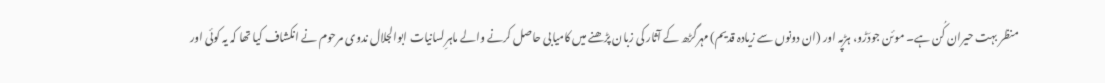منظر بہت حیران کُن ہے۔ موئن جودَڑو، ہڑپہ اور (ان دونوں سے زیادہ قدیم) مہرگڑھ کے آثار کی زبان پڑھنے میں کامیابی حاصل کرنے والے ماہرِلسانیات ابوالجلال ندوی مرحوم نے انکشاف کیا تھا کہ یہ کوئی اور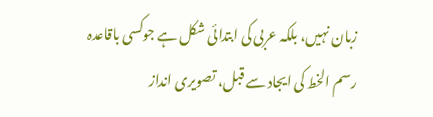زبان نہیں، بلکہ عربی کی ابتدائی شکل ہے جوکسی باقاعدہ رسم الخط کی ایجاد سے قبل، تصویری انداز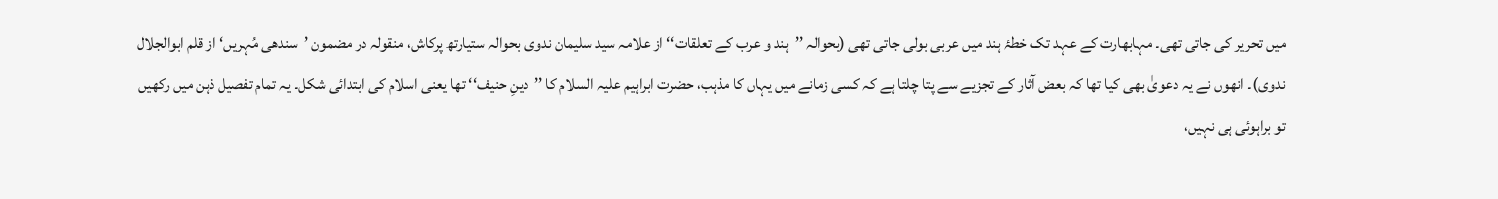میں تحریر کی جاتی تھی۔ مہابھارت کے عہد تک خطۂ ہند میں عربی بولی جاتی تھی (بحوالہ ’’ہند و عرب کے تعلقات‘‘ از علامہ سید سلیمان ندوی بحوالہ ستیارتھ پرکاش، منقولہ در مضمون ’سندھی مُہریں‘ از قلم ابوالجلال ندوی)۔ انھوں نے یہ دعویٰ بھی کیا تھا کہ بعض آثار کے تجزیے سے پتا چلتا ہے کہ کسی زمانے میں یہاں کا مذہب، حضرت ابراہیم علیہ السلام کا ’’دینِ حنیف‘‘ تھا یعنی اسلام کی ابتدائی شکل۔ یہ تمام تفصیل ذہن میں رکھیں تو براہوئی ہی نہیں،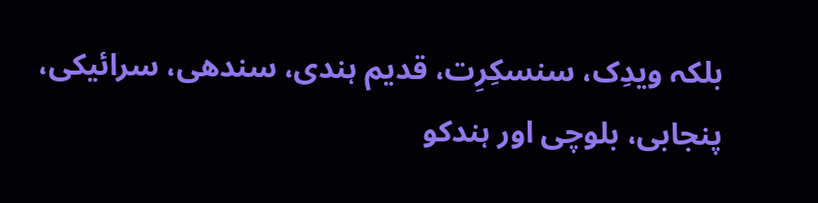بلکہ ویدِک، سنسکِرِت، قدیم ہندی، سندھی، سرائیکی، پنجابی، بلوچی اور ہندکو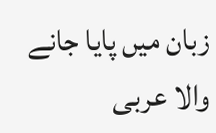زبان میں پایا جانے والا عربی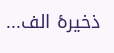ذخیرۂ الف...